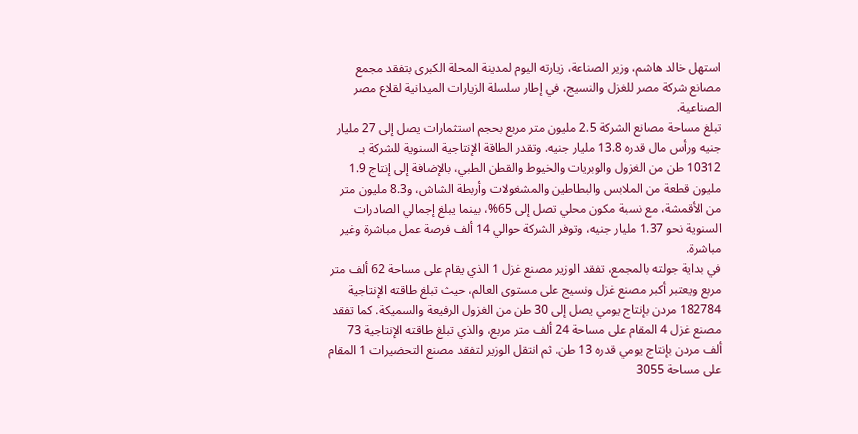استهل خالد هاشم، وزير الصناعة، زيارته اليوم لمدينة المحلة الكبرى بتفقد مجمع مصانع شركة مصر للغزل والنسيج، في إطار سلسلة الزيارات الميدانية لقلاع مصر الصناعية.
تبلغ مساحة مصانع الشركة 2.5 مليون متر مربع بحجم استثمارات يصل إلى 27 مليار جنيه ورأس مال قدره 13.8 مليار جنيه. وتقدر الطاقة الإنتاجية السنوية للشركة بـ 10312 طن من الغزول والوبريات والخيوط والقطن الطبي، بالإضافة إلى إنتاج 1.9 مليون قطعة من الملابس والبطاطين والمشغولات وأربطة الشاش، و8.3 مليون متر من الأقمشة، مع نسبة مكون محلي تصل إلى 65%، بينما يبلغ إجمالي الصادرات السنوية نحو 1.37 مليار جنيه، وتوفر الشركة حوالي 14 ألف فرصة عمل مباشرة وغير مباشرة.
في بداية جولته بالمجمع، تفقد الوزير مصنع غزل 1 الذي يقام على مساحة 62 ألف متر مربع ويعتبر أكبر مصنع غزل ونسيج على مستوى العالم، حيث تبلغ طاقته الإنتاجية 182784 مردن بإنتاج يومي يصل إلى 30 طن من الغزول الرفيعة والسميكة. كما تفقد مصنع غزل 4 المقام على مساحة 24 ألف متر مربع، والذي تبلغ طاقته الإنتاجية 73 ألف مردن بإنتاج يومي قدره 13 طن. ثم انتقل الوزير لتفقد مصنع التحضيرات 1 المقام على مساحة 3055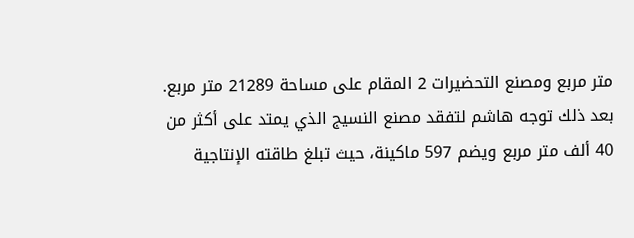متر مربع ومصنع التحضيرات 2 المقام على مساحة 21289 متر مربع.
بعد ذلك توجه هاشم لتفقد مصنع النسيج الذي يمتد على أكثر من 40 ألف متر مربع ويضم 597 ماكينة، حيث تبلغ طاقته الإنتاجية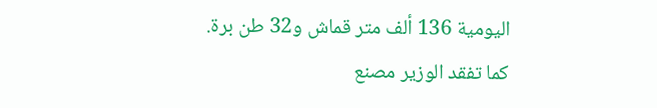اليومية 136 ألف متر قماش و32 طن برة. كما تفقد الوزير مصنع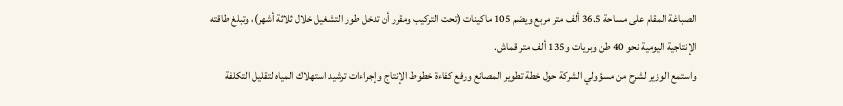الصباغة المقام على مساحة 36.5 ألف متر مربع ويضم 105 ماكينات (تحت التركيب ومقرر أن تدخل طور التشغيل خلال ثلاثة أشهر)، وتبلغ طاقته الإنتاجية اليومية نحو 40 طن وبريات و135 ألف متر قماش.
واستمع الوزير لشرح من مسؤولي الشركة حول خطة تطوير المصانع ورفع كفاءة خطوط الإنتاج وإجراءات ترشيد استهلاك المياه لتقليل التكلفة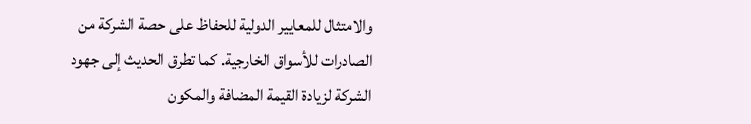والامتثال للمعايير الدولية للحفاظ على حصة الشركة من الصادرات للأسواق الخارجية. كما تطرق الحديث إلى جهود الشركة لزيادة القيمة المضافة والمكون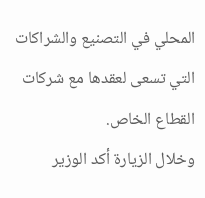المحلي في التصنيع والشراكات التي تسعى لعقدها مع شركات القطاع الخاص.
وخلال الزيارة أكد الوزير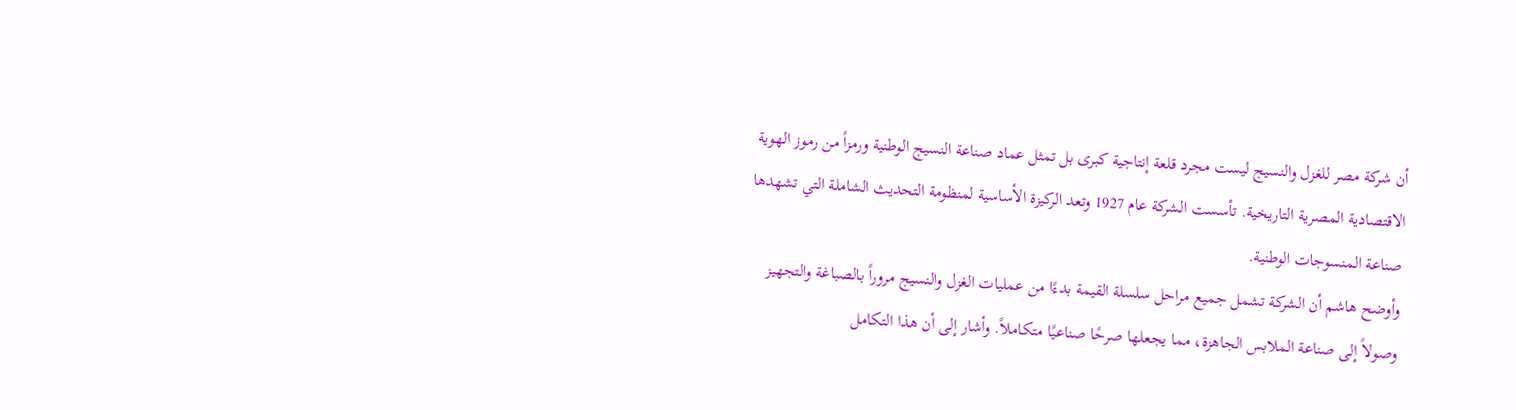أن شركة مصر للغزل والنسيج ليست مجرد قلعة إنتاجية كبرى بل تمثل عماد صناعة النسيج الوطنية ورمزاً من رموز الهوية الاقتصادية المصرية التاريخية. تأسست الشركة عام 1927 وتعد الركيزة الأساسية لمنظومة التحديث الشاملة التي تشهدها صناعة المنسوجات الوطنية.
وأوضح هاشم أن الشركة تشمل جميع مراحل سلسلة القيمة بدءًا من عمليات الغزل والنسيج مروراً بالصباغة والتجهيز وصولاً إلى صناعة الملابس الجاهزة، مما يجعلها صرحًا صناعيًا متكاملاً. وأشار إلى أن هذا التكامل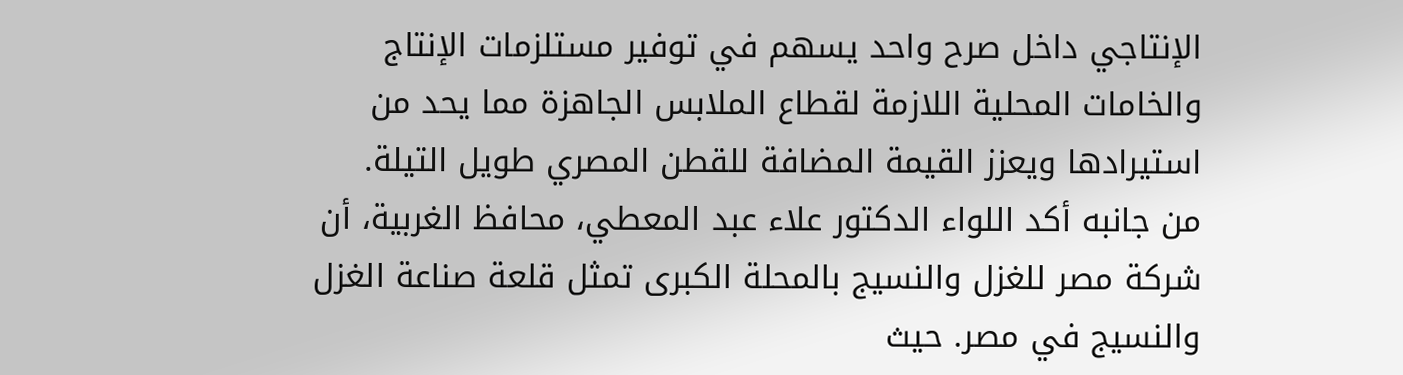الإنتاجي داخل صرح واحد يسهم في توفير مستلزمات الإنتاج والخامات المحلية اللازمة لقطاع الملابس الجاهزة مما يحد من استيرادها ويعزز القيمة المضافة للقطن المصري طويل التيلة.
من جانبه أكد اللواء الدكتور علاء عبد المعطي، محافظ الغربية، أن شركة مصر للغزل والنسيج بالمحلة الكبرى تمثل قلعة صناعة الغزل والنسيج في مصر. حيث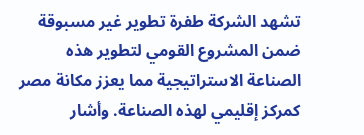تشهد الشركة طفرة تطوير غير مسبوقة ضمن المشروع القومي لتطوير هذه الصناعة الاستراتيجية مما يعزز مكانة مصر كمركز إقليمي لهذه الصناعة. وأشار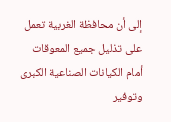إلى أن محافظة الغربية تعمل على تذليل جميع المعوقات أمام الكيانات الصناعية الكبرى وتوفير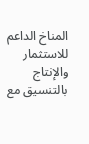المناخ الداعم للاستثمار والإنتاج بالتنسيق مع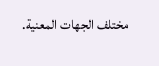مختلف الجهات المعنية.